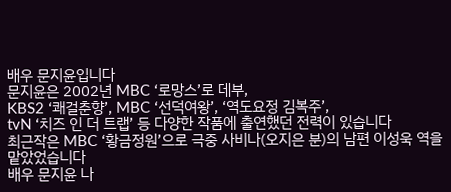배우 문지윤입니다
문지윤은 2002년 MBC ‘로망스’로 데부,
KBS2 ‘쾌걸춘향’, MBC ‘선덕여왕’, ‘역도요정 김복주’,
tvN ‘치즈 인 더 트랩’ 등 다양한 작품에 출연했던 전력이 있습니다
최근작은 MBC ‘황금정원’으로 극중 사비나(오지은 분)의 남편 이성욱 역을 맡았었습니다
배우 문지윤 나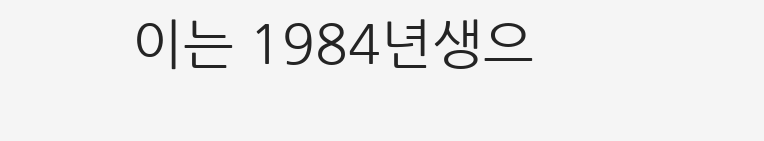이는 1984년생으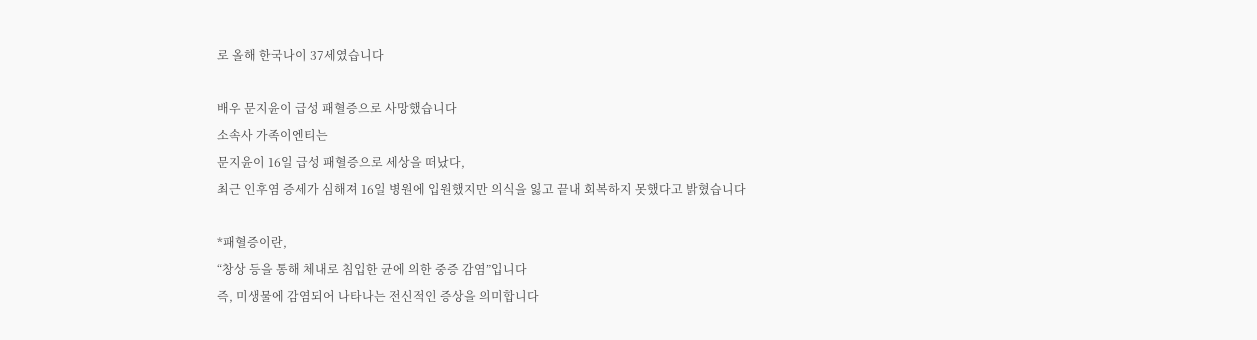로 올해 한국나이 37세였습니다

배우 문지윤이 급성 패혈증으로 사망했습니다
소속사 가족이엔티는
문지윤이 16일 급성 패혈증으로 세상을 떠났다,
최근 인후염 증세가 심해져 16일 병원에 입원했지만 의식을 잃고 끝내 회복하지 못했다고 밝혔습니다

*패혈증이란,
“창상 등을 통해 체내로 침입한 균에 의한 중증 감염”입니다
즉, 미생물에 감염되어 나타나는 전신적인 증상을 의미합니다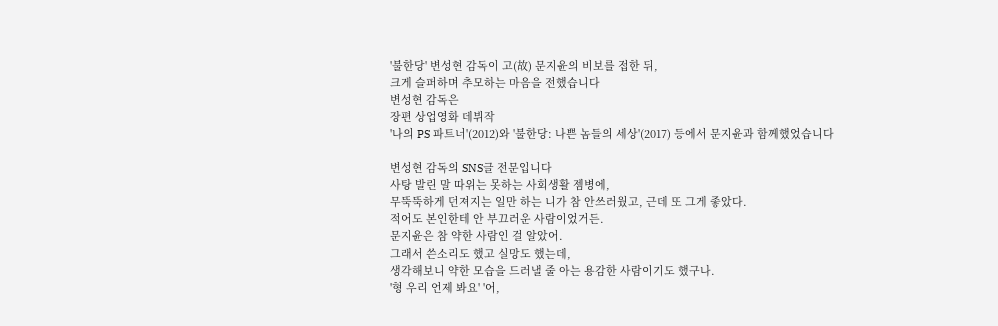'불한당' 변성현 감독이 고(故) 문지윤의 비보를 접한 뒤,
크게 슬퍼하며 추모하는 마음을 전했습니다
변성현 감독은
장편 상업영화 데뷔작
'나의 PS 파트너'(2012)와 '불한당: 나쁜 놈들의 세상'(2017) 등에서 문지윤과 함께했었습니다

변성현 감독의 SNS글 전문입니다
사탕 발린 말 따위는 못하는 사회생활 젬병에,
무뚝뚝하게 던져지는 일만 하는 니가 참 안쓰러웠고, 근데 또 그게 좋았다.
적어도 본인한테 안 부끄러운 사람이었거든.
문지윤은 참 약한 사람인 걸 알았어.
그래서 쓴소리도 했고 실망도 했는데,
생각해보니 약한 모습을 드러낼 줄 아는 용감한 사람이기도 했구나.
'형 우리 언제 봐요' '어,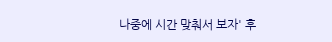나중에 시간 맞춰서 보자' 후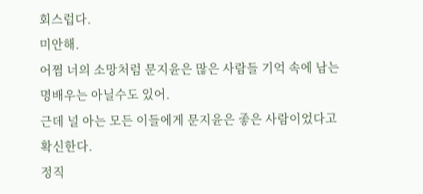회스럽다.
미안해.
어쩜 너의 소망처럼 문지윤은 많은 사람들 기억 속에 남는 명배우는 아닐수도 있어.
근데 널 아는 모든 이들에게 문지윤은 좋은 사람이었다고 확신한다.
정직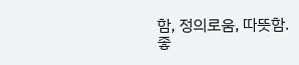함, 정의로움, 따뜻함.
좋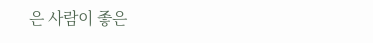은 사람이 좋은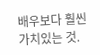배우보다 훨씬 가치있는 것.